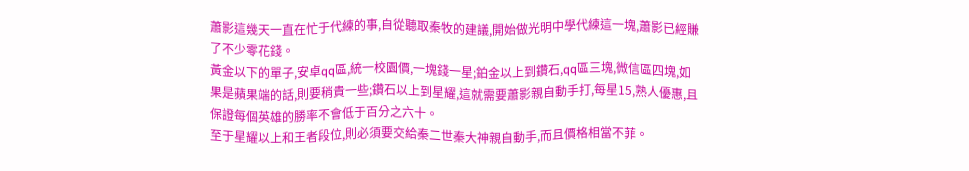蕭影這幾天一直在忙于代練的事,自從聽取秦牧的建議,開始做光明中學代練這一塊,蕭影已經賺了不少零花錢。
黃金以下的單子,安卓qq區,統一校園價,一塊錢一星;鉑金以上到鑽石,qq區三塊,微信區四塊,如果是蘋果端的話,則要稍貴一些;鑽石以上到星耀,這就需要蕭影親自動手打,每星15,熟人優惠,且保證每個英雄的勝率不會低于百分之六十。
至于星耀以上和王者段位,則必須要交給秦二世秦大神親自動手,而且價格相當不菲。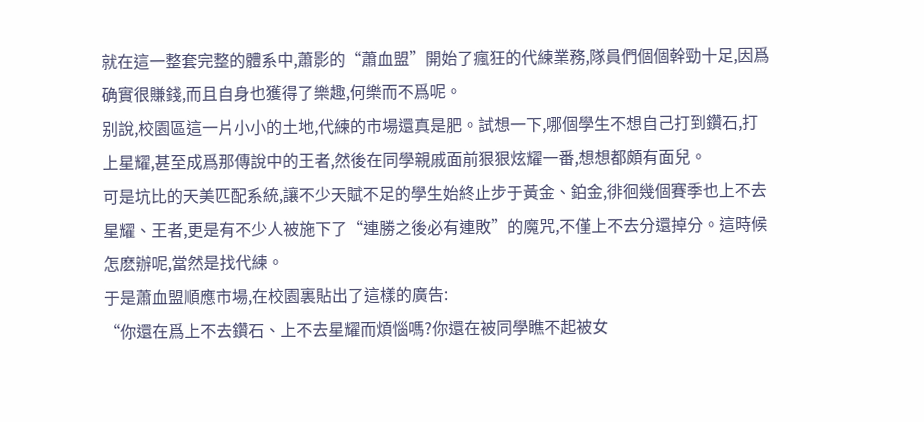就在這一整套完整的體系中,蕭影的“蕭血盟”開始了瘋狂的代練業務,隊員們個個幹勁十足,因爲确實很賺錢,而且自身也獲得了樂趣,何樂而不爲呢。
别說,校園區這一片小小的土地,代練的市場還真是肥。試想一下,哪個學生不想自己打到鑽石,打上星耀,甚至成爲那傳說中的王者,然後在同學親戚面前狠狠炫耀一番,想想都頗有面兒。
可是坑比的天美匹配系統,讓不少天賦不足的學生始終止步于黃金、鉑金,徘徊幾個賽季也上不去星耀、王者,更是有不少人被施下了“連勝之後必有連敗”的魔咒,不僅上不去分還掉分。這時候怎麽辦呢,當然是找代練。
于是蕭血盟順應市場,在校園裏貼出了這樣的廣告:
“你還在爲上不去鑽石、上不去星耀而煩惱嗎?你還在被同學瞧不起被女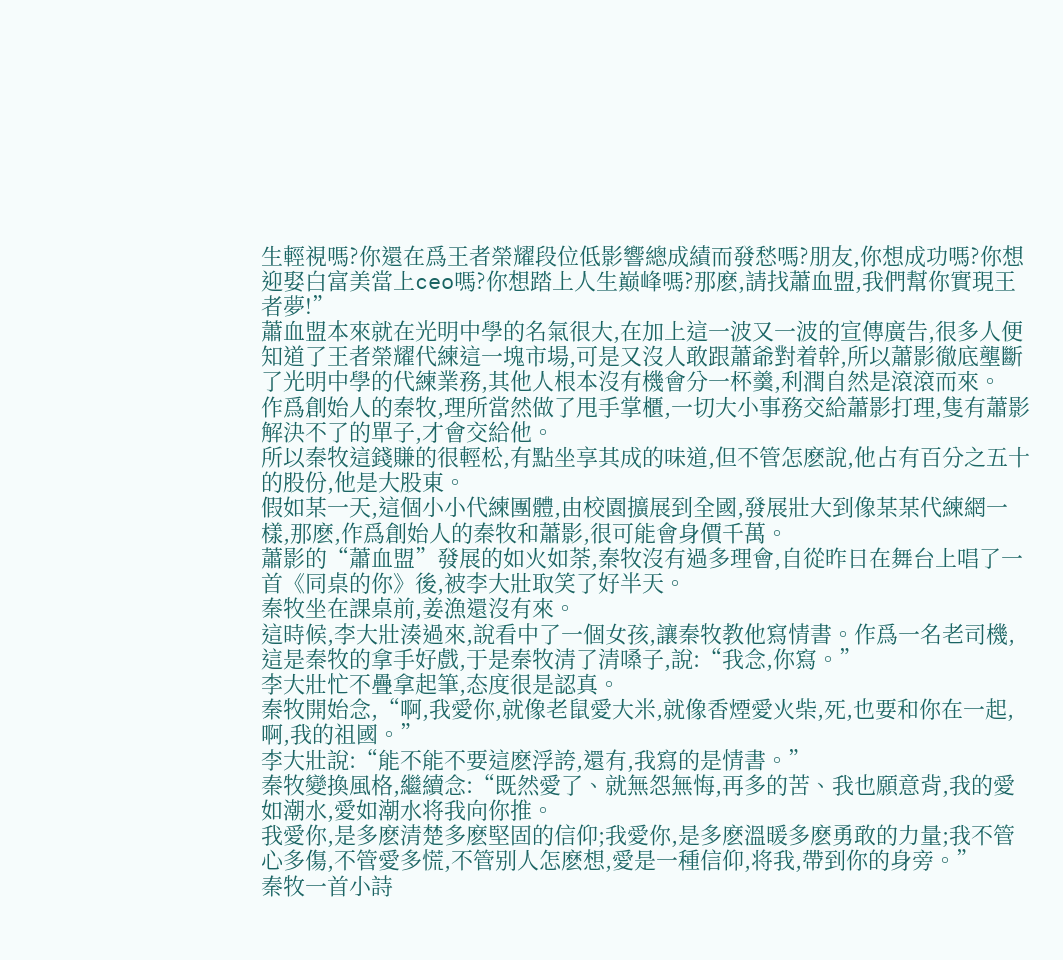生輕視嗎?你還在爲王者榮耀段位低影響總成績而發愁嗎?朋友,你想成功嗎?你想迎娶白富美當上ceo嗎?你想踏上人生巅峰嗎?那麽,請找蕭血盟,我們幫你實現王者夢!”
蕭血盟本來就在光明中學的名氣很大,在加上這一波又一波的宣傳廣告,很多人便知道了王者榮耀代練這一塊市場,可是又沒人敢跟蕭爺對着幹,所以蕭影徹底壟斷了光明中學的代練業務,其他人根本沒有機會分一杯羹,利潤自然是滾滾而來。
作爲創始人的秦牧,理所當然做了甩手掌櫃,一切大小事務交給蕭影打理,隻有蕭影解決不了的單子,才會交給他。
所以秦牧這錢賺的很輕松,有點坐享其成的味道,但不管怎麽說,他占有百分之五十的股份,他是大股東。
假如某一天,這個小小代練團體,由校園擴展到全國,發展壯大到像某某代練網一樣,那麽,作爲創始人的秦牧和蕭影,很可能會身價千萬。
蕭影的“蕭血盟”發展的如火如荼,秦牧沒有過多理會,自從昨日在舞台上唱了一首《同桌的你》後,被李大壯取笑了好半天。
秦牧坐在課桌前,姜漁還沒有來。
這時候,李大壯湊過來,說看中了一個女孩,讓秦牧教他寫情書。作爲一名老司機,這是秦牧的拿手好戲,于是秦牧清了清嗓子,說:“我念,你寫。”
李大壯忙不疊拿起筆,态度很是認真。
秦牧開始念,“啊,我愛你,就像老鼠愛大米,就像香煙愛火柴,死,也要和你在一起,啊,我的祖國。”
李大壯說:“能不能不要這麽浮誇,還有,我寫的是情書。”
秦牧變換風格,繼續念:“既然愛了、就無怨無悔,再多的苦、我也願意背,我的愛如潮水,愛如潮水将我向你推。
我愛你,是多麽清楚多麽堅固的信仰;我愛你,是多麽溫暖多麽勇敢的力量;我不管心多傷,不管愛多慌,不管别人怎麽想,愛是一種信仰,将我,帶到你的身旁。”
秦牧一首小詩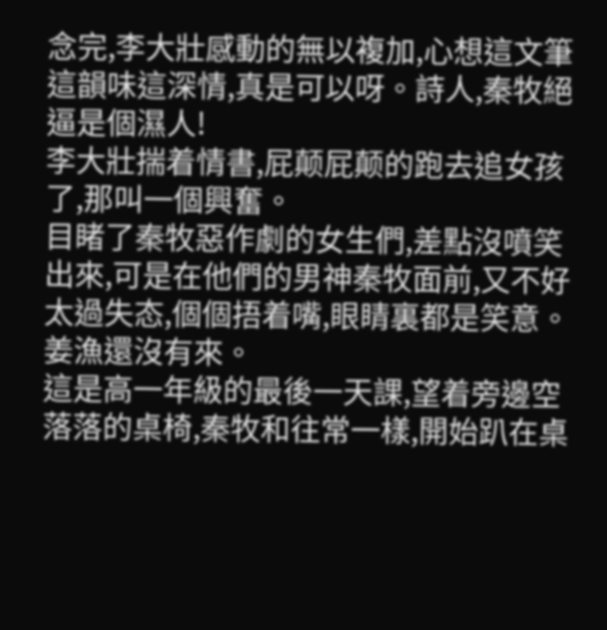念完,李大壯感動的無以複加,心想這文筆這韻味這深情,真是可以呀。詩人,秦牧絕逼是個濕人!
李大壯揣着情書,屁颠屁颠的跑去追女孩了,那叫一個興奮。
目睹了秦牧惡作劇的女生們,差點沒噴笑出來,可是在他們的男神秦牧面前,又不好太過失态,個個捂着嘴,眼睛裏都是笑意。
姜漁還沒有來。
這是高一年級的最後一天課,望着旁邊空落落的桌椅,秦牧和往常一樣,開始趴在桌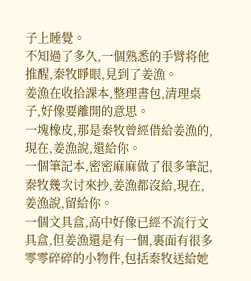子上睡覺。
不知過了多久,一個熟悉的手臂将他推醒,秦牧睜眼,見到了姜漁。
姜漁在收拾課本,整理書包,清理桌子,好像要離開的意思。
一塊橡皮,那是秦牧曾經借給姜漁的,現在,姜漁說,還給你。
一個筆記本,密密麻麻做了很多筆記,秦牧幾次讨來抄,姜漁都沒給,現在,姜漁說,留給你。
一個文具盒,高中好像已經不流行文具盒,但姜漁還是有一個,裏面有很多零零碎碎的小物件,包括秦牧送給她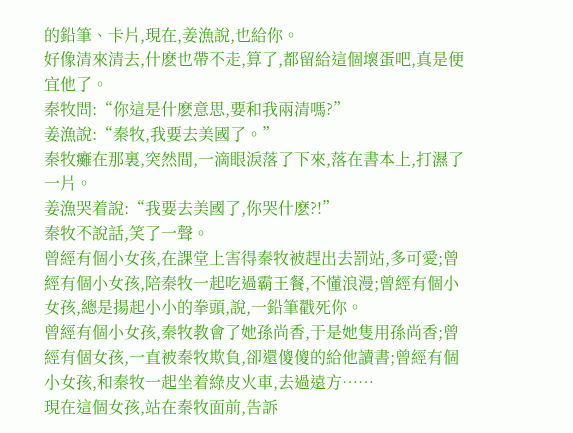的鉛筆、卡片,現在,姜漁說,也給你。
好像清來清去,什麽也帶不走,算了,都留給這個壞蛋吧,真是便宜他了。
秦牧問:“你這是什麽意思,要和我兩清嗎?”
姜漁說:“秦牧,我要去美國了。”
秦牧癱在那裏,突然間,一滴眼淚落了下來,落在書本上,打濕了一片。
姜漁哭着說:“我要去美國了,你哭什麽?!”
秦牧不說話,笑了一聲。
曾經有個小女孩,在課堂上害得秦牧被趕出去罰站,多可愛;曾經有個小女孩,陪秦牧一起吃過霸王餐,不懂浪漫;曾經有個小女孩,總是揚起小小的拳頭,說,一鉛筆戳死你。
曾經有個小女孩,秦牧教會了她孫尚香,于是她隻用孫尚香;曾經有個女孩,一直被秦牧欺負,卻還傻傻的給他讀書;曾經有個小女孩,和秦牧一起坐着綠皮火車,去過遠方……
現在這個女孩,站在秦牧面前,告訴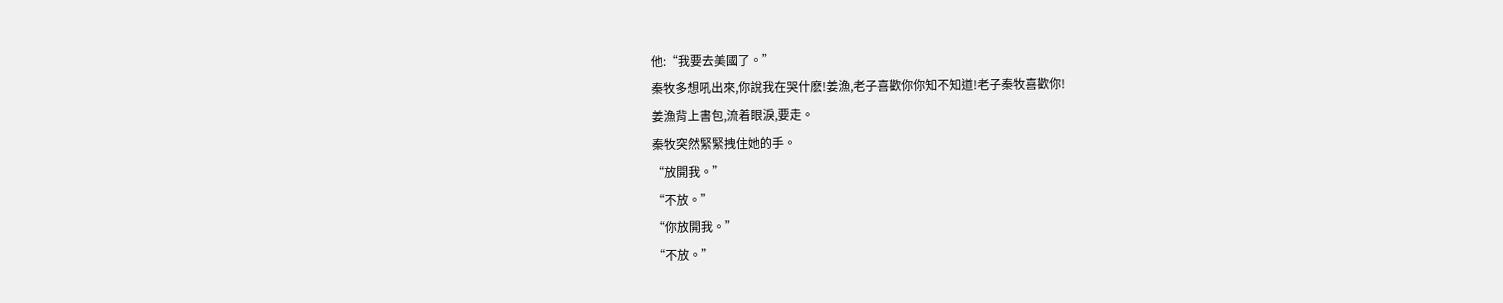他:“我要去美國了。”
秦牧多想吼出來,你說我在哭什麽!姜漁,老子喜歡你你知不知道!老子秦牧喜歡你!
姜漁背上書包,流着眼淚,要走。
秦牧突然緊緊拽住她的手。
“放開我。”
“不放。”
“你放開我。”
“不放。”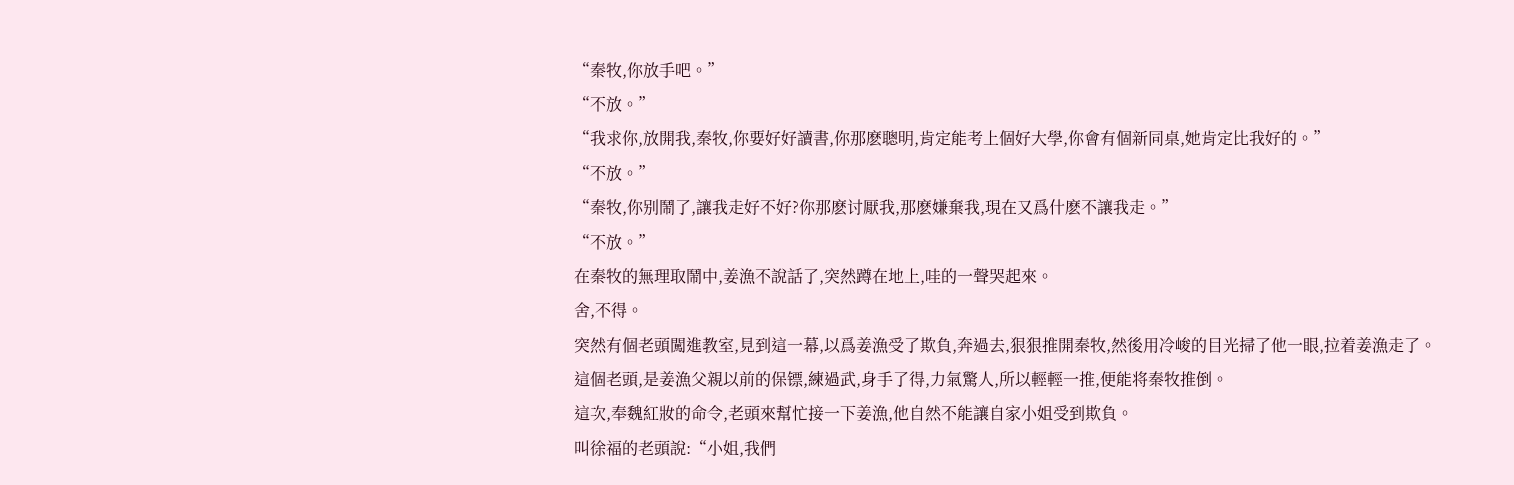“秦牧,你放手吧。”
“不放。”
“我求你,放開我,秦牧,你要好好讀書,你那麽聰明,肯定能考上個好大學,你會有個新同桌,她肯定比我好的。”
“不放。”
“秦牧,你别鬧了,讓我走好不好?你那麽讨厭我,那麽嫌棄我,現在又爲什麽不讓我走。”
“不放。”
在秦牧的無理取鬧中,姜漁不說話了,突然蹲在地上,哇的一聲哭起來。
舍,不得。
突然有個老頭闖進教室,見到這一幕,以爲姜漁受了欺負,奔過去,狠狠推開秦牧,然後用冷峻的目光掃了他一眼,拉着姜漁走了。
這個老頭,是姜漁父親以前的保镖,練過武,身手了得,力氣驚人,所以輕輕一推,便能将秦牧推倒。
這次,奉魏紅妝的命令,老頭來幫忙接一下姜漁,他自然不能讓自家小姐受到欺負。
叫徐福的老頭說:“小姐,我們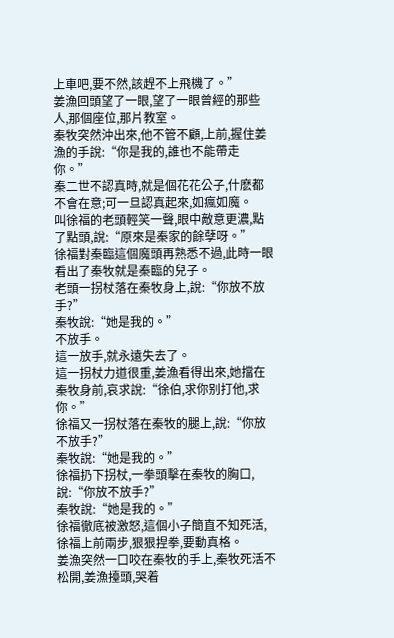上車吧,要不然,該趕不上飛機了。”
姜漁回頭望了一眼,望了一眼曾經的那些人,那個座位,那片教室。
秦牧突然沖出來,他不管不顧,上前,握住姜漁的手說:“你是我的,誰也不能帶走你。”
秦二世不認真時,就是個花花公子,什麽都不會在意;可一旦認真起來,如瘋如魔。
叫徐福的老頭輕笑一聲,眼中敵意更濃,點了點頭,說:“原來是秦家的餘孽呀。”
徐福對秦臨這個魔頭再熟悉不過,此時一眼看出了秦牧就是秦臨的兒子。
老頭一拐杖落在秦牧身上,說:“你放不放手?”
秦牧說:“她是我的。”
不放手。
這一放手,就永遠失去了。
這一拐杖力道很重,姜漁看得出來,她擋在秦牧身前,哀求說:“徐伯,求你别打他,求你。”
徐福又一拐杖落在秦牧的腿上,說:“你放不放手?”
秦牧說:“她是我的。”
徐福扔下拐杖,一拳頭擊在秦牧的胸口,說:“你放不放手?”
秦牧說:“她是我的。”
徐福徹底被激怒,這個小子簡直不知死活,徐福上前兩步,狠狠捏拳,要動真格。
姜漁突然一口咬在秦牧的手上,秦牧死活不松開,姜漁擡頭,哭着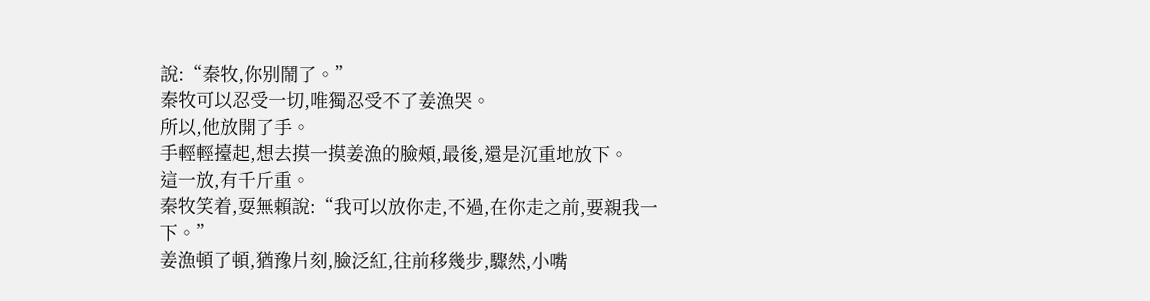說:“秦牧,你别鬧了。”
秦牧可以忍受一切,唯獨忍受不了姜漁哭。
所以,他放開了手。
手輕輕擡起,想去摸一摸姜漁的臉頰,最後,還是沉重地放下。
這一放,有千斤重。
秦牧笑着,耍無賴說:“我可以放你走,不過,在你走之前,要親我一下。”
姜漁頓了頓,猶豫片刻,臉泛紅,往前移幾步,驟然,小嘴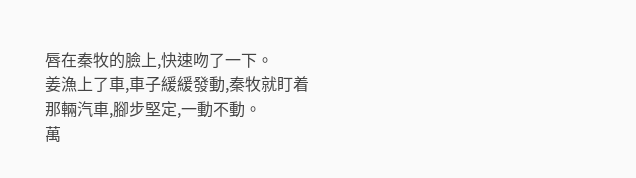唇在秦牧的臉上,快速吻了一下。
姜漁上了車,車子緩緩發動,秦牧就盯着那輛汽車,腳步堅定,一動不動。
萬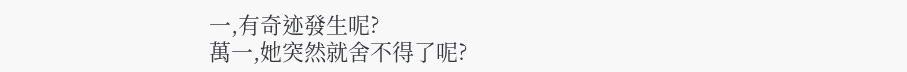一,有奇迹發生呢?
萬一,她突然就舍不得了呢?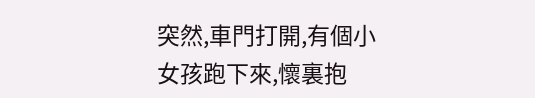突然,車門打開,有個小女孩跑下來,懷裏抱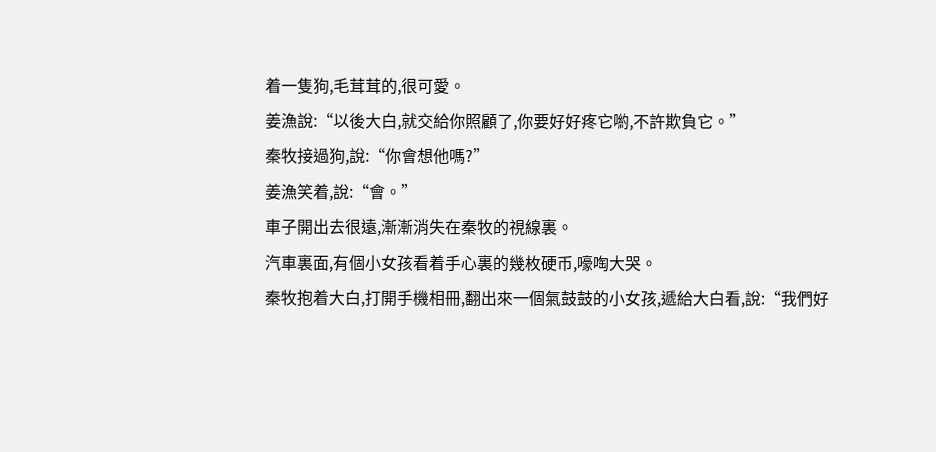着一隻狗,毛茸茸的,很可愛。
姜漁說:“以後大白,就交給你照顧了,你要好好疼它喲,不許欺負它。”
秦牧接過狗,說:“你會想他嗎?”
姜漁笑着,說:“會。”
車子開出去很遠,漸漸消失在秦牧的視線裏。
汽車裏面,有個小女孩看着手心裏的幾枚硬币,嚎啕大哭。
秦牧抱着大白,打開手機相冊,翻出來一個氣鼓鼓的小女孩,遞給大白看,說:“我們好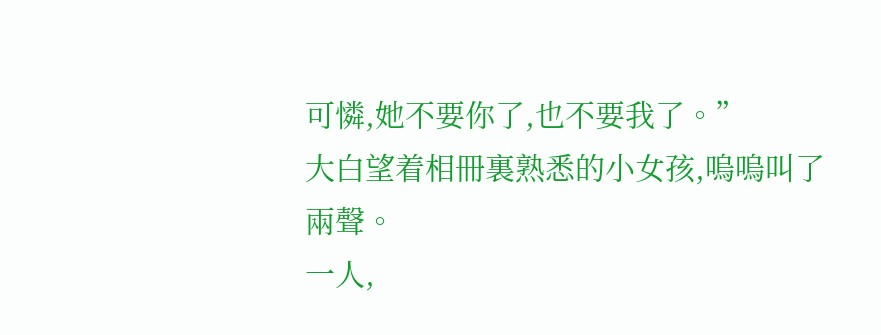可憐,她不要你了,也不要我了。”
大白望着相冊裏熟悉的小女孩,嗚嗚叫了兩聲。
一人,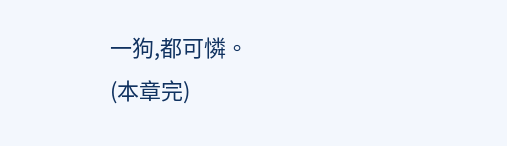一狗,都可憐。
(本章完)